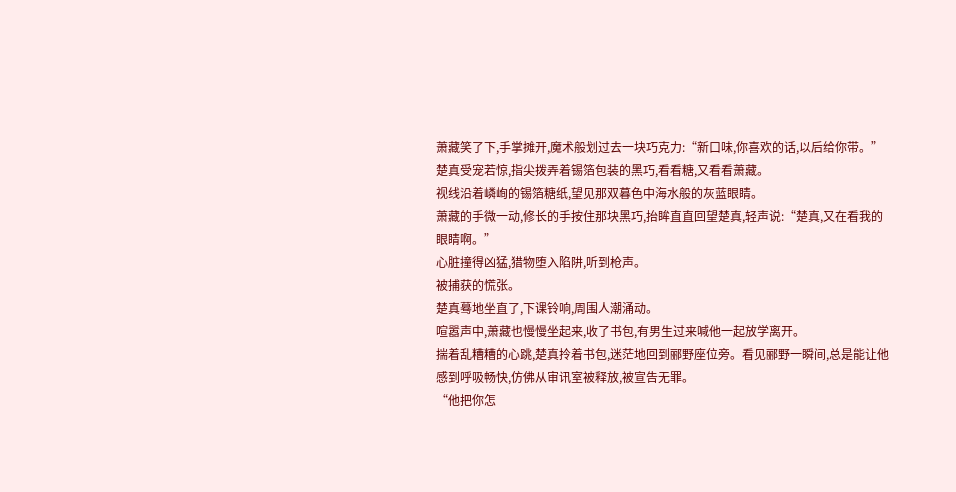萧藏笑了下,手掌摊开,魔术般划过去一块巧克力:“新口味,你喜欢的话,以后给你带。”
楚真受宠若惊,指尖拨弄着锡箔包装的黑巧,看看糖,又看看萧藏。
视线沿着嶙峋的锡箔糖纸,望见那双暮色中海水般的灰蓝眼睛。
萧藏的手微一动,修长的手按住那块黑巧,抬眸直直回望楚真,轻声说:“楚真,又在看我的眼睛啊。”
心脏撞得凶猛,猎物堕入陷阱,听到枪声。
被捕获的慌张。
楚真蓦地坐直了,下课铃响,周围人潮涌动。
喧嚣声中,萧藏也慢慢坐起来,收了书包,有男生过来喊他一起放学离开。
揣着乱糟糟的心跳,楚真拎着书包,迷茫地回到郦野座位旁。看见郦野一瞬间,总是能让他感到呼吸畅快,仿佛从审讯室被释放,被宣告无罪。
“他把你怎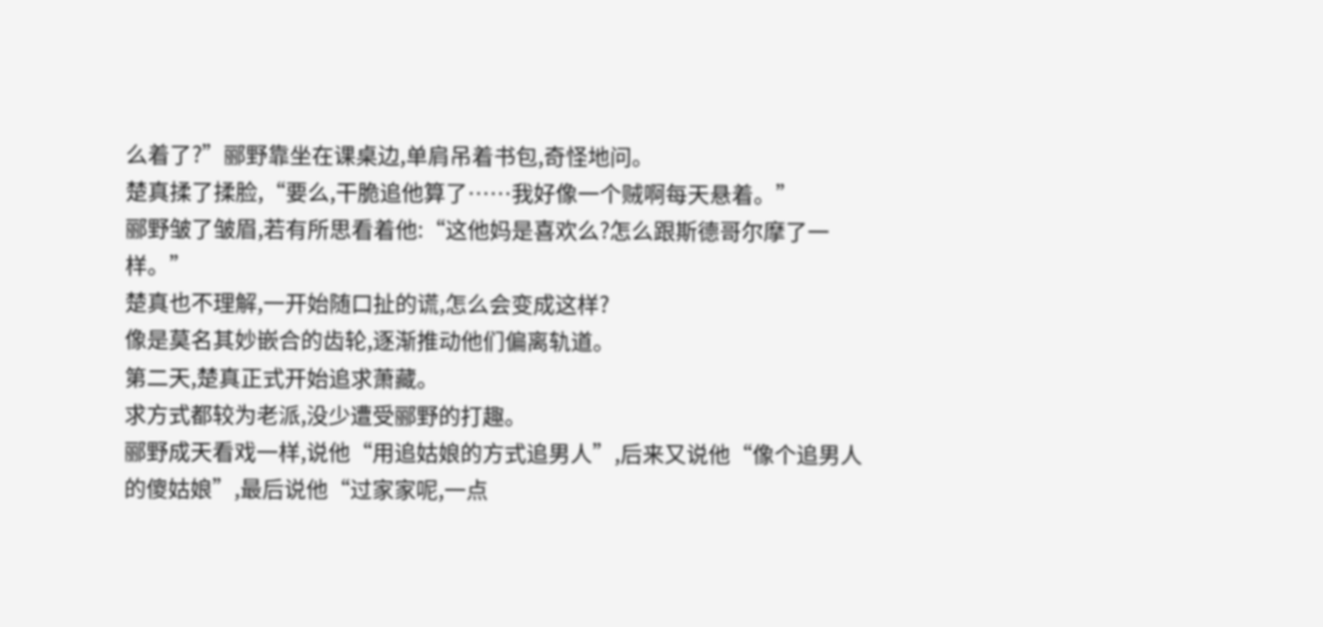么着了?”郦野靠坐在课桌边,单肩吊着书包,奇怪地问。
楚真揉了揉脸,“要么,干脆追他算了……我好像一个贼啊每天悬着。”
郦野皱了皱眉,若有所思看着他:“这他妈是喜欢么?怎么跟斯德哥尔摩了一样。”
楚真也不理解,一开始随口扯的谎,怎么会变成这样?
像是莫名其妙嵌合的齿轮,逐渐推动他们偏离轨道。
第二天,楚真正式开始追求萧藏。
求方式都较为老派,没少遭受郦野的打趣。
郦野成天看戏一样,说他“用追姑娘的方式追男人”,后来又说他“像个追男人的傻姑娘”,最后说他“过家家呢,一点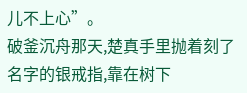儿不上心”。
破釜沉舟那天,楚真手里抛着刻了名字的银戒指,靠在树下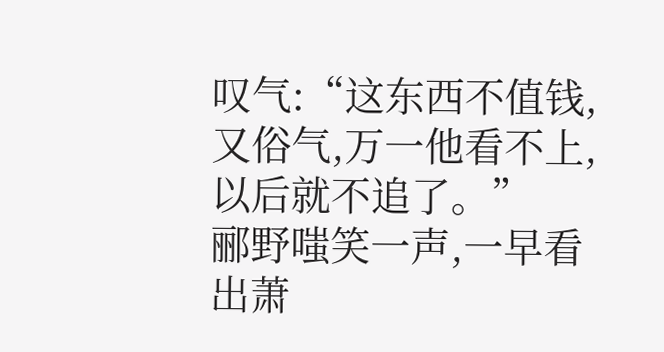叹气:“这东西不值钱,又俗气,万一他看不上,以后就不追了。”
郦野嗤笑一声,一早看出萧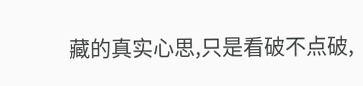藏的真实心思,只是看破不点破,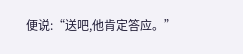便说:“送吧,他肯定答应。”